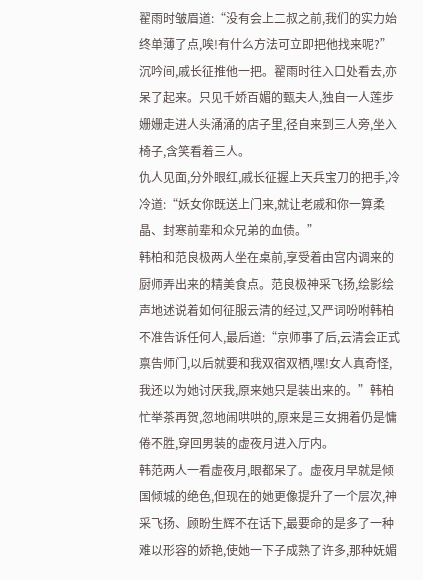翟雨时皱眉道:“没有会上二叔之前,我们的实力始终单薄了点,唉!有什么方法可立即把他找来呢?”
沉吟间,戚长征推他一把。翟雨时往入口处看去,亦呆了起来。只见千娇百媚的甄夫人,独自一人莲步姗姗走进人头涌涌的店子里,径自来到三人旁,坐入椅子,含笑看着三人。
仇人见面,分外眼红,戚长征握上天兵宝刀的把手,冷冷道:“妖女你既送上门来,就让老戚和你一算柔晶、封寒前辈和众兄弟的血债。”
韩柏和范良极两人坐在桌前,享受着由宫内调来的厨师弄出来的精美食点。范良极神采飞扬,绘影绘声地述说着如何征服云清的经过,又严词吩咐韩柏不准告诉任何人,最后道:“京师事了后,云清会正式禀告师门,以后就要和我双宿双栖,嘿!女人真奇怪,我还以为她讨厌我,原来她只是装出来的。”韩柏忙举茶再贺,忽地闹哄哄的,原来是三女拥着仍是慵倦不胜,穿回男装的虚夜月进入厅内。
韩范两人一看虚夜月,眼都呆了。虚夜月早就是倾国倾城的绝色,但现在的她更像提升了一个层次,神采飞扬、顾盼生辉不在话下,最要命的是多了一种难以形容的娇艳,使她一下子成熟了许多,那种妩媚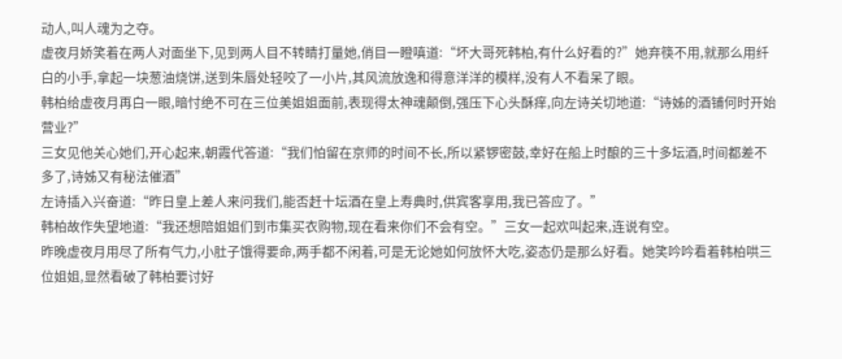动人,叫人魂为之夺。
虚夜月娇笑着在两人对面坐下,见到两人目不转睛打量她,俏目一瞪嗔道:“坏大哥死韩柏,有什么好看的?”她弃筷不用,就那么用纤白的小手,拿起一块葱油烧饼,送到朱唇处轻咬了一小片,其风流放逸和得意洋洋的模样,没有人不看呆了眼。
韩柏给虚夜月再白一眼,暗忖绝不可在三位美姐姐面前,表现得太神魂颠倒,强压下心头酥痒,向左诗关切地道:“诗姊的酒铺何时开始营业?”
三女见他关心她们,开心起来,朝霞代答道:“我们怕留在京师的时间不长,所以紧锣密鼓,幸好在船上时酿的三十多坛酒,时间都差不多了,诗姊又有秘法催酒”
左诗插入兴奋道:“昨日皇上差人来问我们,能否赶十坛酒在皇上寿典时,供宾客享用,我已答应了。”
韩柏故作失望地道:“我还想陪姐姐们到市集买衣购物,现在看来你们不会有空。”三女一起欢叫起来,连说有空。
昨晚虚夜月用尽了所有气力,小肚子饿得要命,两手都不闲着,可是无论她如何放怀大吃,姿态仍是那么好看。她笑吟吟看着韩柏哄三位姐姐,显然看破了韩柏要讨好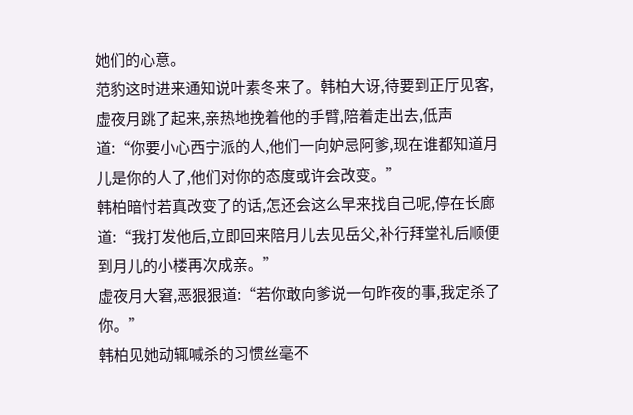她们的心意。
范豹这时进来通知说叶素冬来了。韩柏大讶,待要到正厅见客,虚夜月跳了起来,亲热地挽着他的手臂,陪着走出去,低声道:“你要小心西宁派的人,他们一向妒忌阿爹,现在谁都知道月儿是你的人了,他们对你的态度或许会改变。”
韩柏暗忖若真改变了的话,怎还会这么早来找自己呢,停在长廊道:“我打发他后,立即回来陪月儿去见岳父,补行拜堂礼后顺便到月儿的小楼再次成亲。”
虚夜月大窘,恶狠狠道:“若你敢向爹说一句昨夜的事,我定杀了你。”
韩柏见她动辄喊杀的习惯丝毫不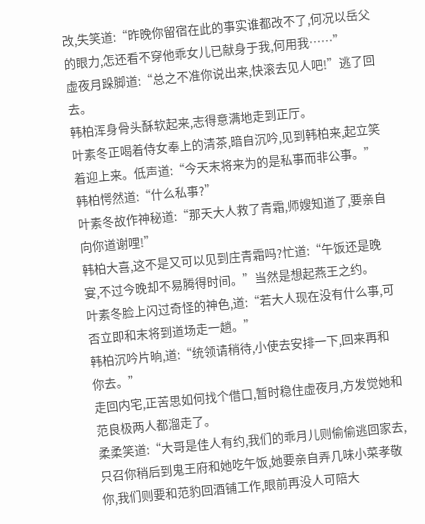改,失笑道:“昨晚你留宿在此的事实谁都改不了,何况以岳父的眼力,怎还看不穿他乖女儿已献身于我,何用我……”
虚夜月跺脚道:“总之不准你说出来,快滚去见人吧!”逃了回去。
韩柏浑身骨头酥软起来,志得意满地走到正厅。
叶素冬正喝着侍女奉上的清茶,暗自沉吟,见到韩柏来,起立笑着迎上来。低声道:“今天末将来为的是私事而非公事。”
韩柏愕然道:“什么私事?”
叶素冬故作神秘道:“那天大人救了青霜,师嫂知道了,要亲自向你道谢哩!”
韩柏大喜,这不是又可以见到庄青霜吗?忙道:“午饭还是晚宴,不过今晚却不易腾得时间。”当然是想起燕王之约。
叶素冬脸上闪过奇怪的神色,道:“若大人现在没有什么事,可否立即和末将到道场走一趟。”
韩柏沉吟片晌,道:“统领请稍待,小使去安排一下,回来再和你去。”
走回内宅,正苦思如何找个借口,暂时稳住虚夜月,方发觉她和范良极两人都溜走了。
柔柔笑道:“大哥是佳人有约,我们的乖月儿则偷偷逃回家去,只召你稍后到鬼王府和她吃午饭,她要亲自弄几味小菜孝敬你,我们则要和范豹回酒铺工作,眼前再没人可陪大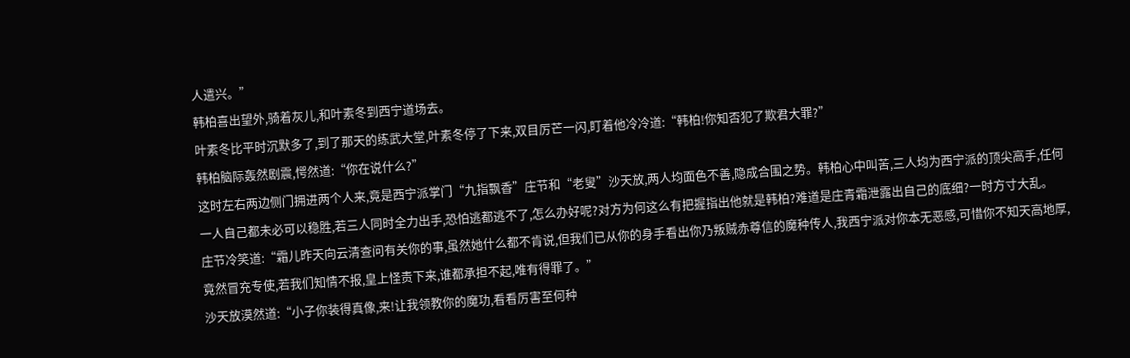人遣兴。”
韩柏喜出望外,骑着灰儿,和叶素冬到西宁道场去。
叶素冬比平时沉默多了,到了那天的练武大堂,叶素冬停了下来,双目厉芒一闪,盯着他冷冷道:“韩柏!你知否犯了欺君大罪?”
韩柏脑际轰然剧震,愕然道:“你在说什么?”
这时左右两边侧门拥进两个人来,竟是西宁派掌门“九指飘香”庄节和“老叟”沙天放,两人均面色不善,隐成合围之势。韩柏心中叫苦,三人均为西宁派的顶尖高手,任何一人自己都未必可以稳胜,若三人同时全力出手,恐怕逃都逃不了,怎么办好呢?对方为何这么有把握指出他就是韩柏?难道是庄青霜泄露出自己的底细?一时方寸大乱。
庄节冷笑道:“霜儿昨天向云清查问有关你的事,虽然她什么都不肯说,但我们已从你的身手看出你乃叛贼赤尊信的魔种传人,我西宁派对你本无恶感,可惜你不知天高地厚,竟然冒充专使,若我们知情不报,皇上怪责下来,谁都承担不起,唯有得罪了。”
沙天放漠然道:“小子你装得真像,来!让我领教你的魔功,看看厉害至何种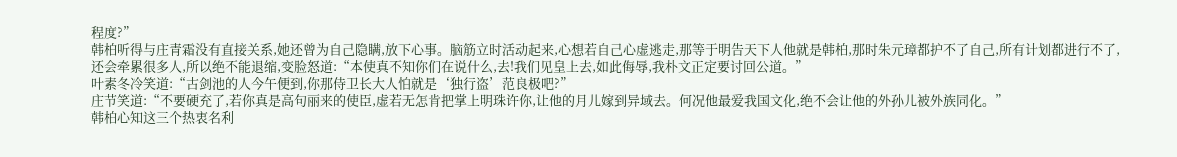程度?”
韩柏听得与庄青霜没有直接关系,她还曾为自己隐瞒,放下心事。脑筋立时活动起来,心想若自己心虚逃走,那等于明告天下人他就是韩柏,那时朱元璋都护不了自己,所有计划都进行不了,还会牵累很多人,所以绝不能退缩,变脸怒道:“本使真不知你们在说什么,去!我们见皇上去,如此侮辱,我朴文正定要讨回公道。”
叶素冬冷笑道:“古剑池的人今午便到,你那侍卫长大人怕就是‘独行盗’范良极吧?”
庄节笑道:“不要硬充了,若你真是高句丽来的使臣,虚若无怎肯把掌上明珠许你,让他的月儿嫁到异域去。何况他最爱我国文化,绝不会让他的外孙儿被外族同化。”
韩柏心知这三个热衷名利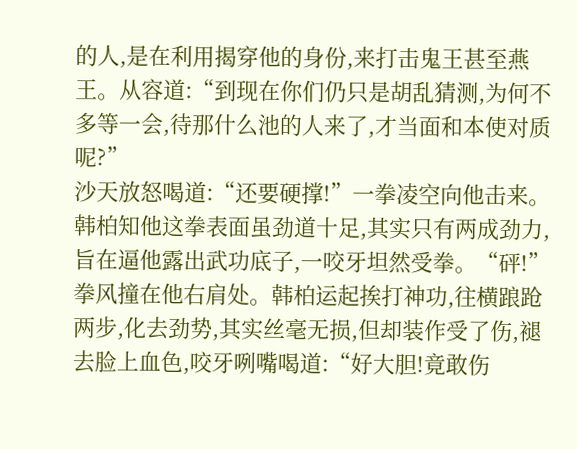的人,是在利用揭穿他的身份,来打击鬼王甚至燕王。从容道:“到现在你们仍只是胡乱猜测,为何不多等一会,待那什么池的人来了,才当面和本使对质呢?”
沙天放怒喝道:“还要硬撑!”一拳凌空向他击来。
韩柏知他这拳表面虽劲道十足,其实只有两成劲力,旨在逼他露出武功底子,一咬牙坦然受拳。“砰!”拳风撞在他右肩处。韩柏运起挨打神功,往横踉跄两步,化去劲势,其实丝毫无损,但却装作受了伤,褪去脸上血色,咬牙咧嘴喝道:“好大胆!竟敢伤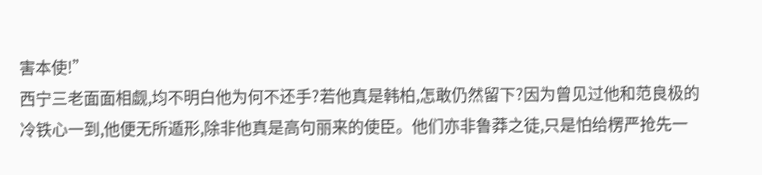害本使!”
西宁三老面面相觑,均不明白他为何不还手?若他真是韩柏,怎敢仍然留下?因为曾见过他和范良极的冷铁心一到,他便无所遁形,除非他真是高句丽来的使臣。他们亦非鲁莽之徒,只是怕给楞严抢先一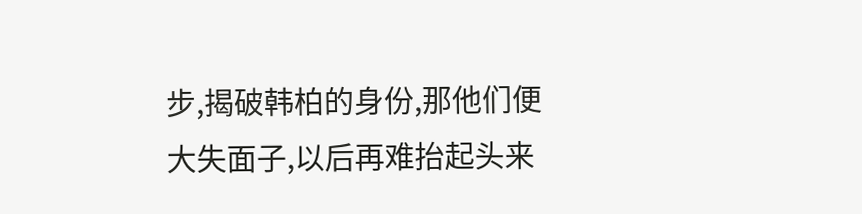步,揭破韩柏的身份,那他们便大失面子,以后再难抬起头来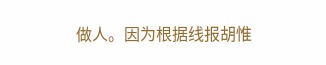做人。因为根据线报胡惟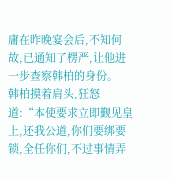庸在昨晚宴会后,不知何故,已通知了楞严,让他进一步查察韩柏的身份。
韩柏摸着肩头,狂怒道:“本使要求立即觐见皇上,还我公道,你们要绑要锁,全任你们,不过事情弄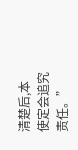清楚后,本使定会追究责任。”